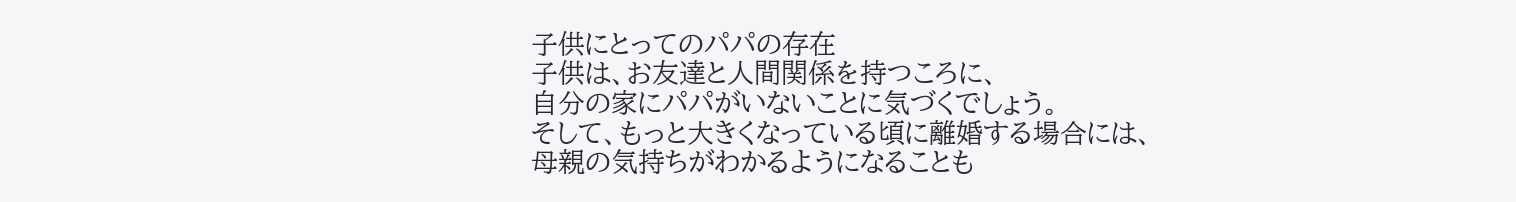子供にとってのパパの存在
子供は、お友達と人間関係を持つころに、
自分の家にパパがいないことに気づくでしょう。
そして、もっと大きくなっている頃に離婚する場合には、
母親の気持ちがわかるようになることも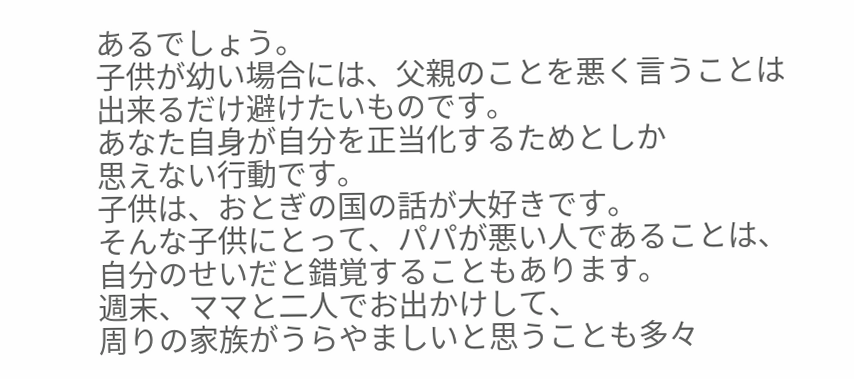あるでしょう。
子供が幼い場合には、父親のことを悪く言うことは
出来るだけ避けたいものです。
あなた自身が自分を正当化するためとしか
思えない行動です。
子供は、おとぎの国の話が大好きです。
そんな子供にとって、パパが悪い人であることは、
自分のせいだと錯覚することもあります。
週末、ママと二人でお出かけして、
周りの家族がうらやましいと思うことも多々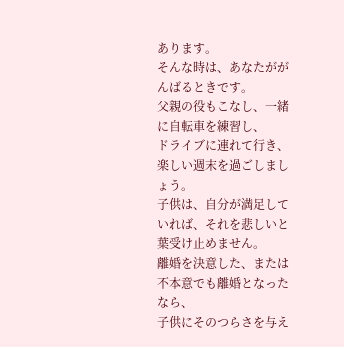あります。
そんな時は、あなたががんばるときです。
父親の役もこなし、一緒に自転車を練習し、
ドライブに連れて行き、楽しい週末を過ごしましょう。
子供は、自分が満足していれば、それを悲しいと葉受け止めません。
離婚を決意した、または不本意でも離婚となったなら、
子供にそのつらさを与え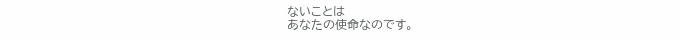ないことは
あなたの使命なのです。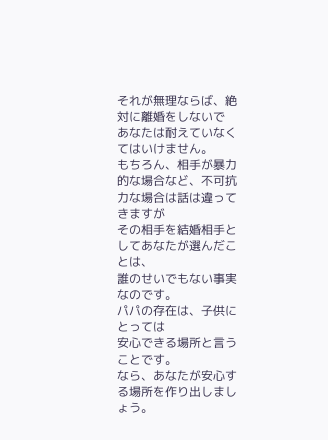それが無理ならば、絶対に離婚をしないで
あなたは耐えていなくてはいけません。
もちろん、相手が暴力的な場合など、不可抗力な場合は話は違ってきますが
その相手を結婚相手としてあなたが選んだことは、
誰のせいでもない事実なのです。
パパの存在は、子供にとっては
安心できる場所と言うことです。
なら、あなたが安心する場所を作り出しましょう。